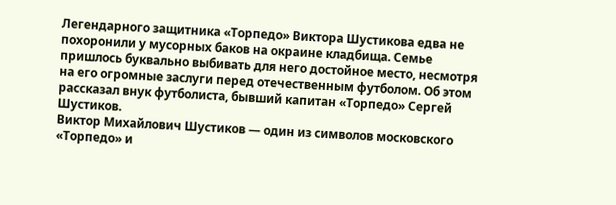Легендарного защитника «Торпедо» Виктора Шустикова едва не похоронили у мусорных баков на окраине кладбища. Семье пришлось буквально выбивать для него достойное место, несмотря на его огромные заслуги перед отечественным футболом. Об этом рассказал внук футболиста, бывший капитан «Торпедо» Сергей Шустиков.
Виктор Михайлович Шустиков — один из символов московского «Торпедо» и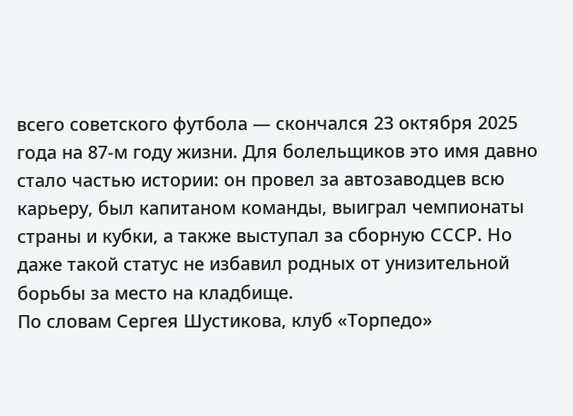всего советского футбола — скончался 23 октября 2025 года на 87-м году жизни. Для болельщиков это имя давно стало частью истории: он провел за автозаводцев всю карьеру, был капитаном команды, выиграл чемпионаты страны и кубки, а также выступал за сборную СССР. Но даже такой статус не избавил родных от унизительной борьбы за место на кладбище.
По словам Сергея Шустикова, клуб «Торпедо»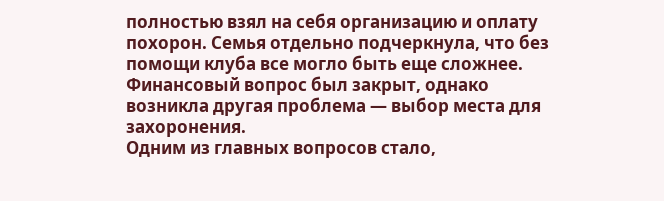полностью взял на себя организацию и оплату похорон. Семья отдельно подчеркнула, что без помощи клуба все могло быть еще сложнее. Финансовый вопрос был закрыт, однако возникла другая проблема — выбор места для захоронения.
Одним из главных вопросов стало,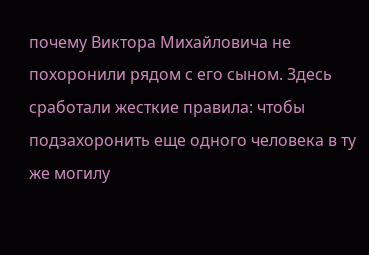почему Виктора Михайловича не похоронили рядом с его сыном. Здесь сработали жесткие правила: чтобы подзахоронить еще одного человека в ту же могилу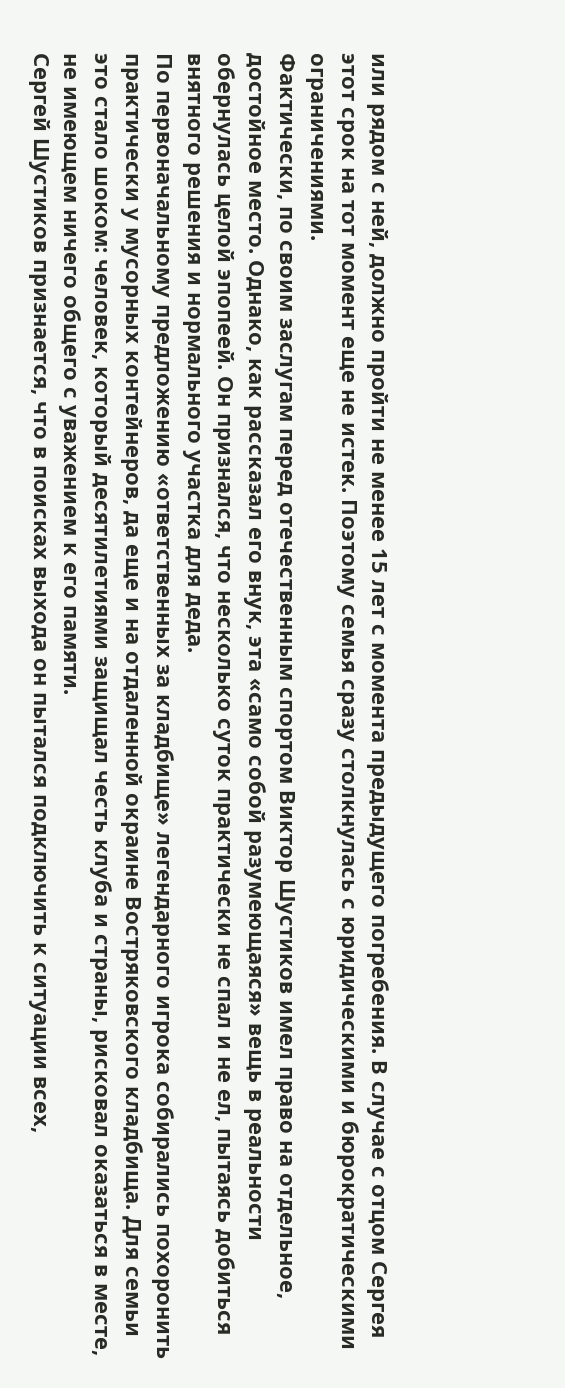или рядом с ней, должно пройти не менее 15 лет с момента предыдущего погребения. В случае с отцом Сергея этот срок на тот момент еще не истек. Поэтому семья сразу столкнулась с юридическими и бюрократическими ограничениями.
Фактически, по своим заслугам перед отечественным спортом Виктор Шустиков имел право на отдельное, достойное место. Однако, как рассказал его внук, эта «само собой разумеющаяся» вещь в реальности обернулась целой эпопеей. Он признался, что несколько суток практически не спал и не ел, пытаясь добиться внятного решения и нормального участка для деда.
По первоначальному предложению «ответственных за кладбище» легендарного игрока собирались похоронить практически у мусорных контейнеров, да еще и на отдаленной окраине Востряковского кладбища. Для семьи это стало шоком: человек, который десятилетиями защищал честь клуба и страны, рисковал оказаться в месте, не имеющем ничего общего с уважением к его памяти.
Сергей Шустиков признается, что в поисках выхода он пытался подключить к ситуации всех,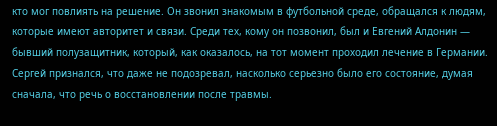кто мог повлиять на решение. Он звонил знакомым в футбольной среде, обращался к людям, которые имеют авторитет и связи. Среди тех, кому он позвонил, был и Евгений Алдонин — бывший полузащитник, который, как оказалось, на тот момент проходил лечение в Германии. Сергей признался, что даже не подозревал, насколько серьезно было его состояние, думая сначала, что речь о восстановлении после травмы.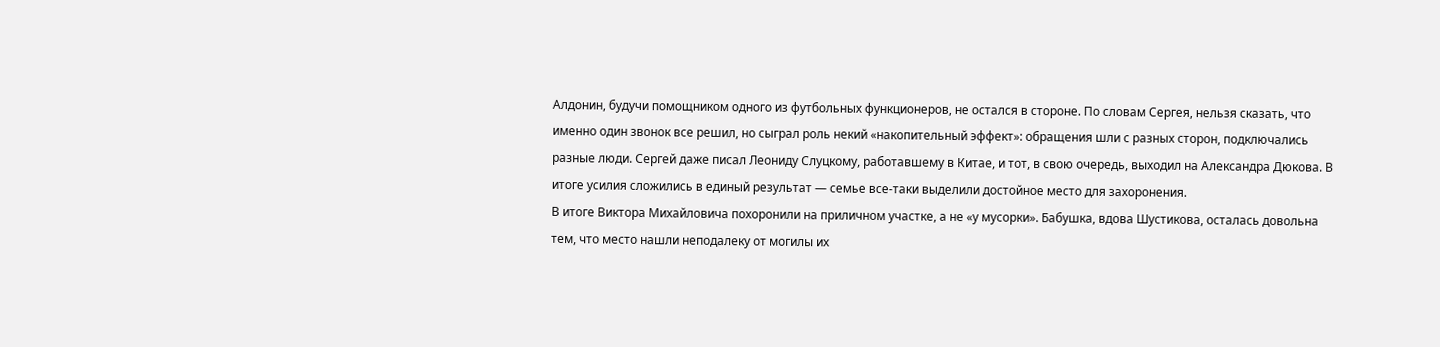Алдонин, будучи помощником одного из футбольных функционеров, не остался в стороне. По словам Сергея, нельзя сказать, что именно один звонок все решил, но сыграл роль некий «накопительный эффект»: обращения шли с разных сторон, подключались разные люди. Сергей даже писал Леониду Слуцкому, работавшему в Китае, и тот, в свою очередь, выходил на Александра Дюкова. В итоге усилия сложились в единый результат — семье все-таки выделили достойное место для захоронения.
В итоге Виктора Михайловича похоронили на приличном участке, а не «у мусорки». Бабушка, вдова Шустикова, осталась довольна тем, что место нашли неподалеку от могилы их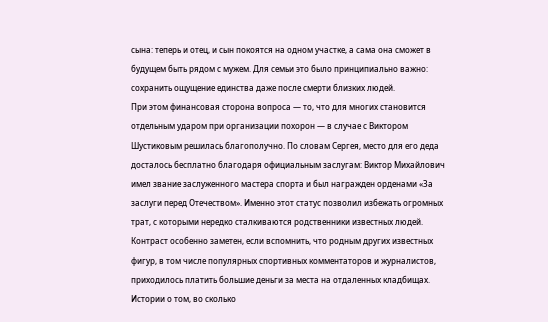сына: теперь и отец, и сын покоятся на одном участке, а сама она сможет в будущем быть рядом с мужем. Для семьи это было принципиально важно: сохранить ощущение единства даже после смерти близких людей.
При этом финансовая сторона вопроса — то, что для многих становится отдельным ударом при организации похорон — в случае с Виктором Шустиковым решилась благополучно. По словам Сергея, место для его деда досталось бесплатно благодаря официальным заслугам: Виктор Михайлович имел звание заслуженного мастера спорта и был награжден орденами «За заслуги перед Отечеством». Именно этот статус позволил избежать огромных трат, с которыми нередко сталкиваются родственники известных людей.
Контраст особенно заметен, если вспомнить, что родным других известных фигур, в том числе популярных спортивных комментаторов и журналистов, приходилось платить большие деньги за места на отдаленных кладбищах. Истории о том, во сколько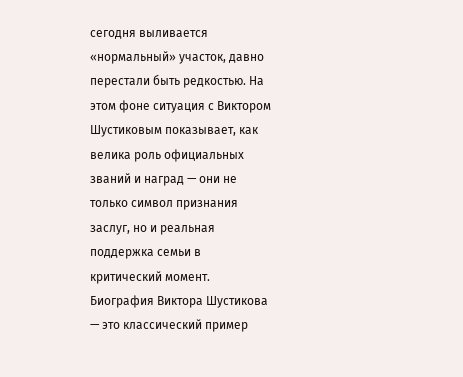сегодня выливается «нормальный» участок, давно перестали быть редкостью. На этом фоне ситуация с Виктором Шустиковым показывает, как велика роль официальных званий и наград — они не только символ признания заслуг, но и реальная поддержка семьи в критический момент.
Биография Виктора Шустикова — это классический пример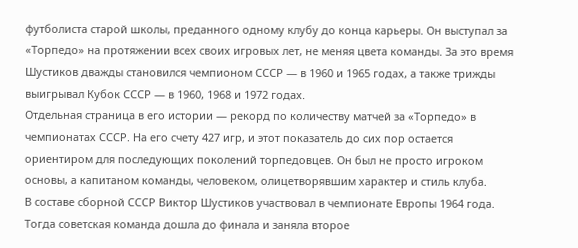футболиста старой школы, преданного одному клубу до конца карьеры. Он выступал за «Торпедо» на протяжении всех своих игровых лет, не меняя цвета команды. За это время Шустиков дважды становился чемпионом СССР — в 1960 и 1965 годах, а также трижды выигрывал Кубок СССР — в 1960, 1968 и 1972 годах.
Отдельная страница в его истории — рекорд по количеству матчей за «Торпедо» в чемпионатах СССР. На его счету 427 игр, и этот показатель до сих пор остается ориентиром для последующих поколений торпедовцев. Он был не просто игроком основы, а капитаном команды, человеком, олицетворявшим характер и стиль клуба.
В составе сборной СССР Виктор Шустиков участвовал в чемпионате Европы 1964 года. Тогда советская команда дошла до финала и заняла второе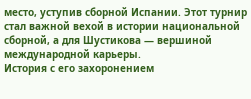место, уступив сборной Испании. Этот турнир стал важной вехой в истории национальной сборной, а для Шустикова — вершиной международной карьеры.
История с его захоронением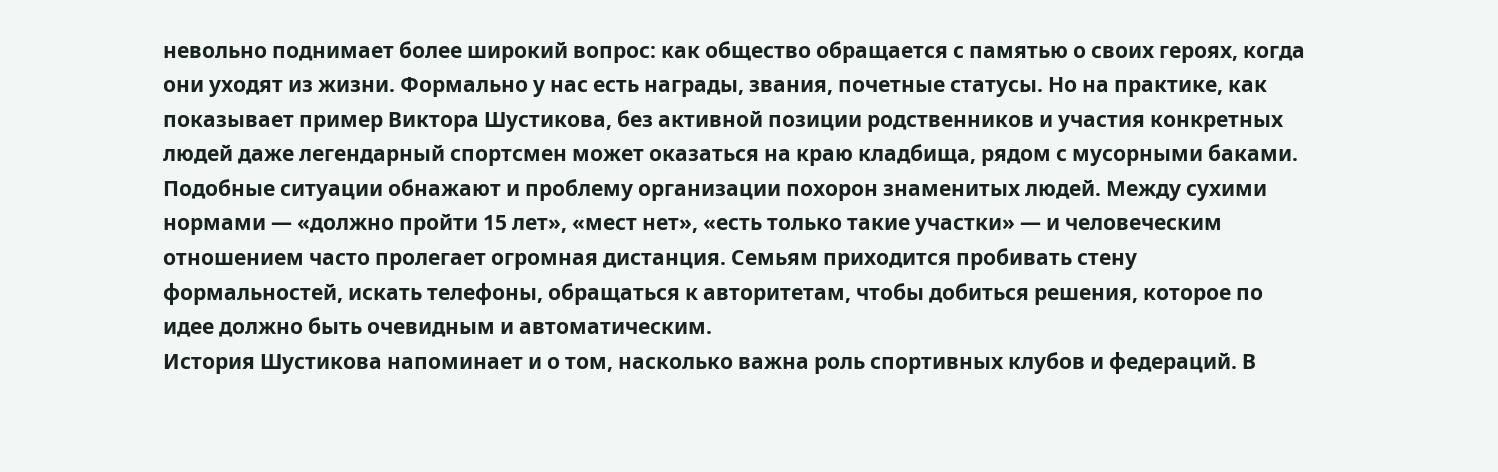невольно поднимает более широкий вопрос: как общество обращается с памятью о своих героях, когда они уходят из жизни. Формально у нас есть награды, звания, почетные статусы. Но на практике, как показывает пример Виктора Шустикова, без активной позиции родственников и участия конкретных людей даже легендарный спортсмен может оказаться на краю кладбища, рядом с мусорными баками.
Подобные ситуации обнажают и проблему организации похорон знаменитых людей. Между сухими нормами — «должно пройти 15 лет», «мест нет», «есть только такие участки» — и человеческим отношением часто пролегает огромная дистанция. Семьям приходится пробивать стену формальностей, искать телефоны, обращаться к авторитетам, чтобы добиться решения, которое по идее должно быть очевидным и автоматическим.
История Шустикова напоминает и о том, насколько важна роль спортивных клубов и федераций. В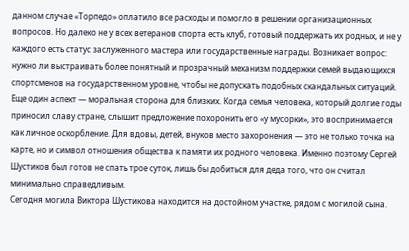данном случае «Торпедо» оплатило все расходы и помогло в решении организационных вопросов. Но далеко не у всех ветеранов спорта есть клуб, готовый поддержать их родных, и не у каждого есть статус заслуженного мастера или государственные награды. Возникает вопрос: нужно ли выстраивать более понятный и прозрачный механизм поддержки семей выдающихся спортсменов на государственном уровне, чтобы не допускать подобных скандальных ситуаций.
Еще один аспект — моральная сторона для близких. Когда семья человека, который долгие годы приносил славу стране, слышит предложение похоронить его «у мусорки», это воспринимается как личное оскорбление. Для вдовы, детей, внуков место захоронения — это не только точка на карте, но и символ отношения общества к памяти их родного человека. Именно поэтому Сергей Шустиков был готов не спать трое суток, лишь бы добиться для деда того, что он считал минимально справедливым.
Сегодня могила Виктора Шустикова находится на достойном участке, рядом с могилой сына.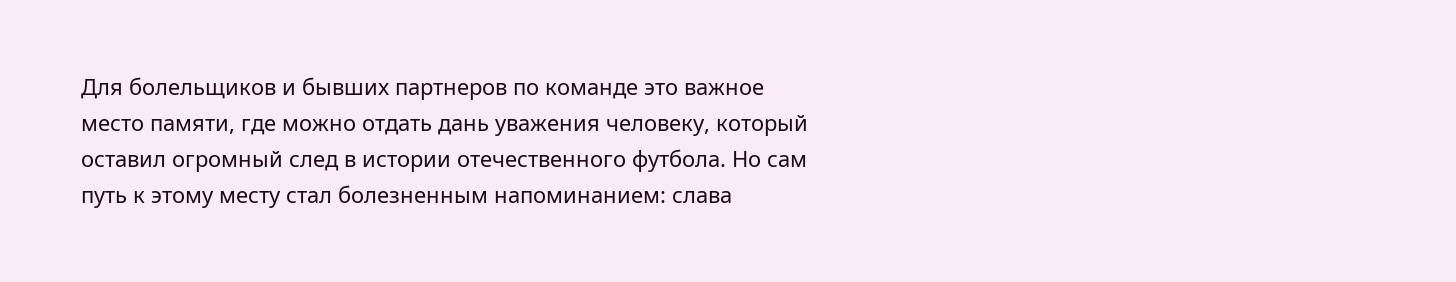Для болельщиков и бывших партнеров по команде это важное место памяти, где можно отдать дань уважения человеку, который оставил огромный след в истории отечественного футбола. Но сам путь к этому месту стал болезненным напоминанием: слава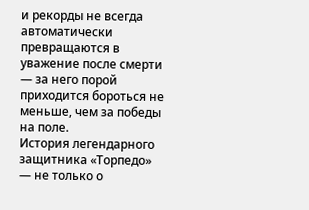и рекорды не всегда автоматически превращаются в уважение после смерти — за него порой приходится бороться не меньше, чем за победы на поле.
История легендарного защитника «Торпедо» — не только о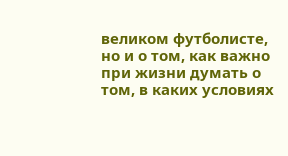великом футболисте, но и о том, как важно при жизни думать о том, в каких условиях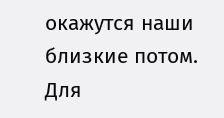окажутся наши близкие потом. Для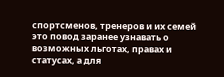спортсменов, тренеров и их семей это повод заранее узнавать о возможных льготах, правах и статусах, а для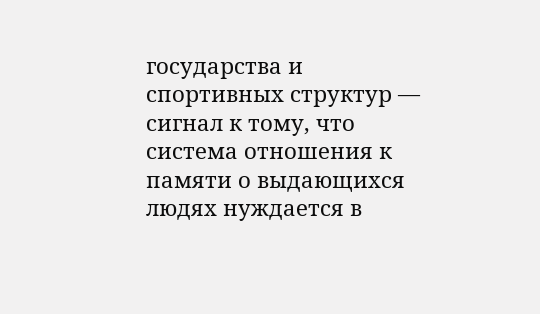государства и спортивных структур — сигнал к тому, что система отношения к памяти о выдающихся людях нуждается в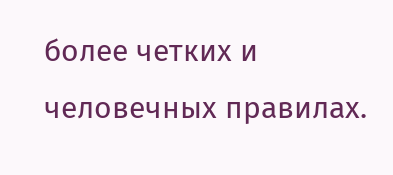более четких и человечных правилах.